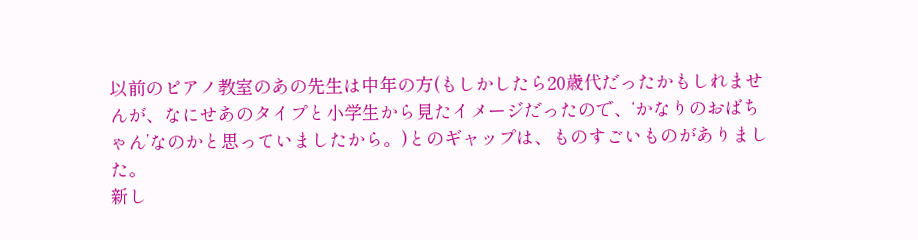以前のピアノ教室のあの先生は中年の方(もしかしたら20歳代だったかもしれませんが、なにせあのタイプと小学生から見たイメージだったので、‘かなりのおばちゃん’なのかと思っていましたから。)とのギャップは、ものすごいものがありました。
新し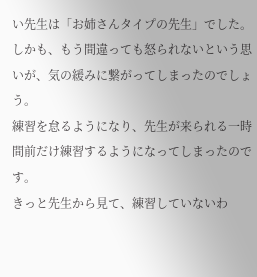い先生は「お姉さんタイプの先生」でした。
しかも、もう間違っても怒られないという思いが、気の緩みに繋がってしまったのでしょう。
練習を怠るようになり、先生が来られる一時間前だけ練習するようになってしまったのです。
きっと先生から見て、練習していないわ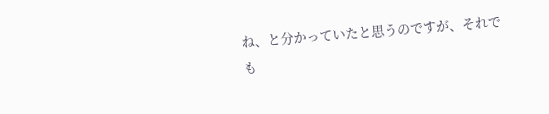ね、と分かっていたと思うのですが、それでも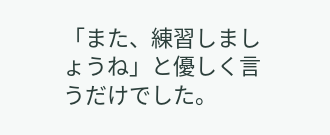「また、練習しましょうね」と優しく言うだけでした。